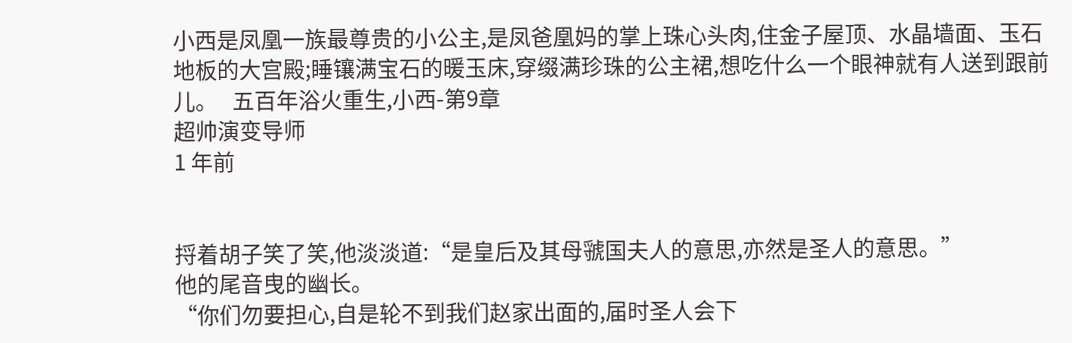小西是凤凰一族最尊贵的小公主,是凤爸凰妈的掌上珠心头肉,住金子屋顶、水晶墙面、玉石地板的大宫殿;睡镶满宝石的暖玉床,穿缀满珍珠的公主裙,想吃什么一个眼神就有人送到跟前儿。   五百年浴火重生,小西-第9章
超帅演变导师
1 年前


捋着胡子笑了笑,他淡淡道:“是皇后及其母虢国夫人的意思,亦然是圣人的意思。”
他的尾音曳的幽长。
“你们勿要担心,自是轮不到我们赵家出面的,届时圣人会下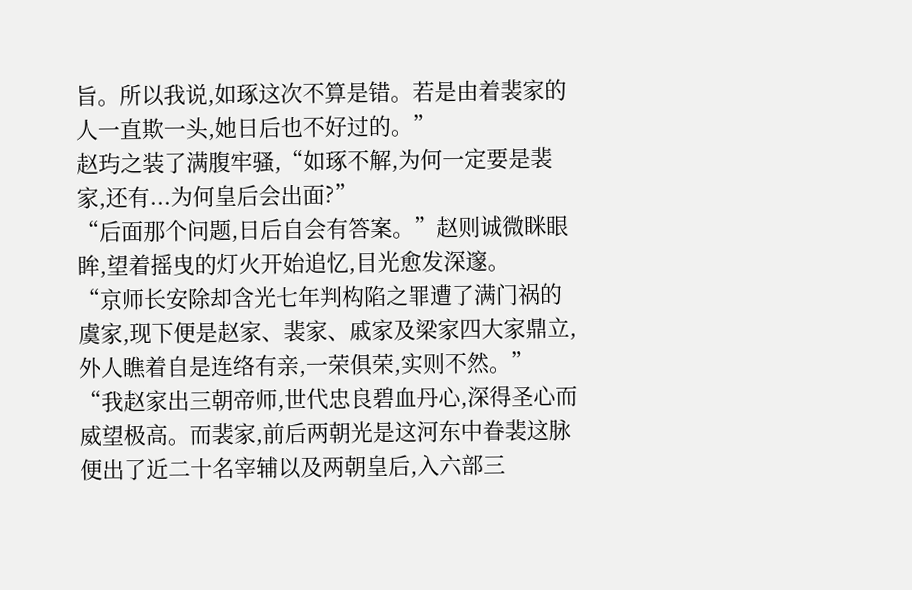旨。所以我说,如琢这次不算是错。若是由着裴家的人一直欺一头,她日后也不好过的。”
赵玙之装了满腹牢骚,“如琢不解,为何一定要是裴家,还有...为何皇后会出面?”
“后面那个问题,日后自会有答案。”赵则诚微眯眼眸,望着摇曳的灯火开始追忆,目光愈发深邃。
“京师长安除却含光七年判构陷之罪遭了满门祸的虞家,现下便是赵家、裴家、戚家及梁家四大家鼎立,外人瞧着自是连络有亲,一荣俱荣,实则不然。”
“我赵家出三朝帝师,世代忠良碧血丹心,深得圣心而威望极高。而裴家,前后两朝光是这河东中眷裴这脉便出了近二十名宰辅以及两朝皇后,入六部三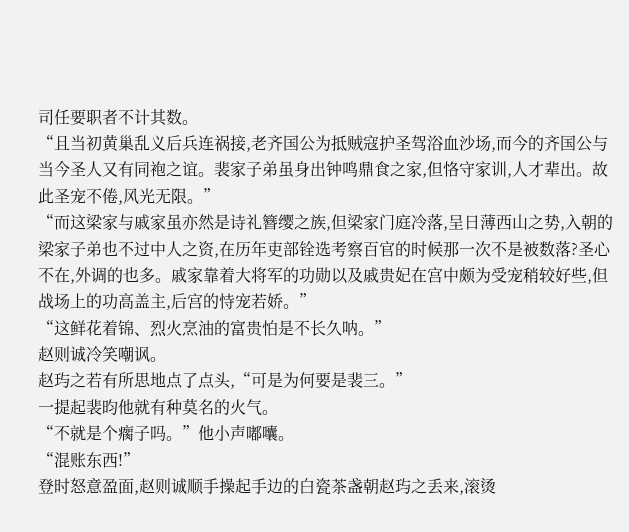司任要职者不计其数。
“且当初黄巢乱义后兵连祸接,老齐国公为抵贼寇护圣驾浴血沙场,而今的齐国公与当今圣人又有同袍之谊。裴家子弟虽身出钟鸣鼎食之家,但恪守家训,人才辈出。故此圣宠不倦,风光无限。”
“而这梁家与戚家虽亦然是诗礼簪缨之族,但梁家门庭冷落,呈日薄西山之势,入朝的梁家子弟也不过中人之资,在历年吏部铨选考察百官的时候那一次不是被数落?圣心不在,外调的也多。戚家靠着大将军的功勋以及戚贵妃在宫中颇为受宠稍较好些,但战场上的功高盖主,后宫的恃宠若娇。”
“这鲜花着锦、烈火烹油的富贵怕是不长久呐。”
赵则诚冷笑嘲讽。
赵玙之若有所思地点了点头,“可是为何要是裴三。”
一提起裴昀他就有种莫名的火气。
“不就是个瘸子吗。”他小声嘟囔。
“混账东西!”
登时怒意盈面,赵则诚顺手操起手边的白瓷茶盏朝赵玙之丢来,滚烫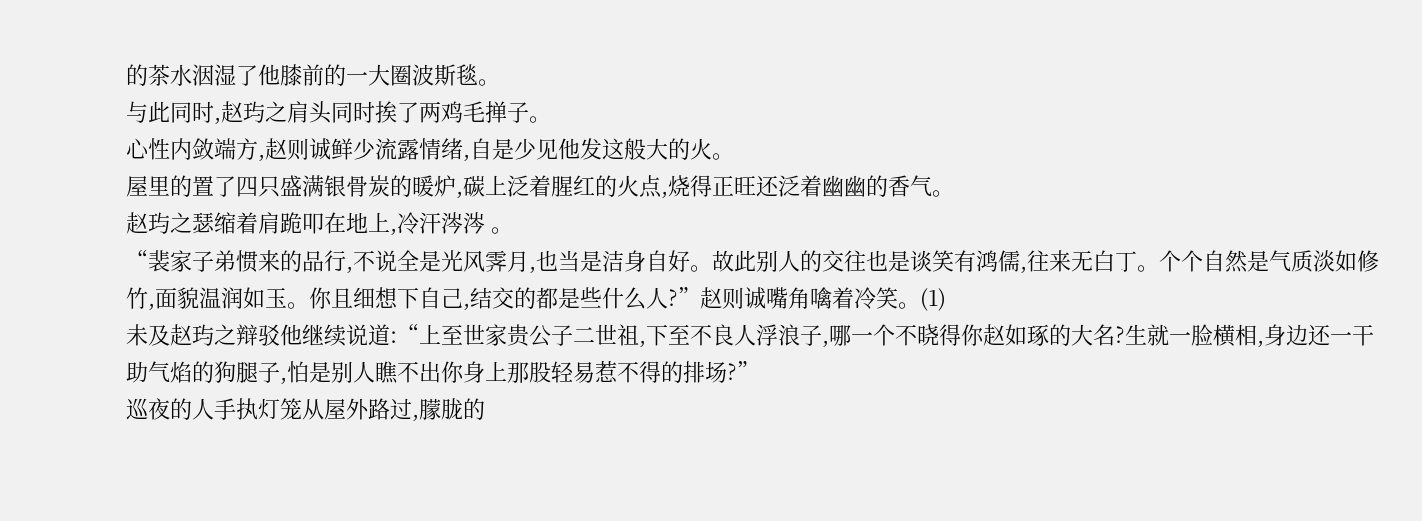的茶水洇湿了他膝前的一大圈波斯毯。
与此同时,赵玙之肩头同时挨了两鸡毛掸子。
心性内敛端方,赵则诚鲜少流露情绪,自是少见他发这般大的火。
屋里的置了四只盛满银骨炭的暖炉,碳上泛着腥红的火点,烧得正旺还泛着幽幽的香气。
赵玙之瑟缩着肩跪叩在地上,冷汗涔涔 。
“裴家子弟惯来的品行,不说全是光风霁月,也当是洁身自好。故此别人的交往也是谈笑有鸿儒,往来无白丁。个个自然是气质淡如修竹,面貌温润如玉。你且细想下自己,结交的都是些什么人?”赵则诚嘴角噙着冷笑。(1)
未及赵玙之辩驳他继续说道:“上至世家贵公子二世祖,下至不良人浮浪子,哪一个不晓得你赵如琢的大名?生就一脸横相,身边还一干助气焰的狗腿子,怕是别人瞧不出你身上那股轻易惹不得的排场?”
巡夜的人手执灯笼从屋外路过,朦胧的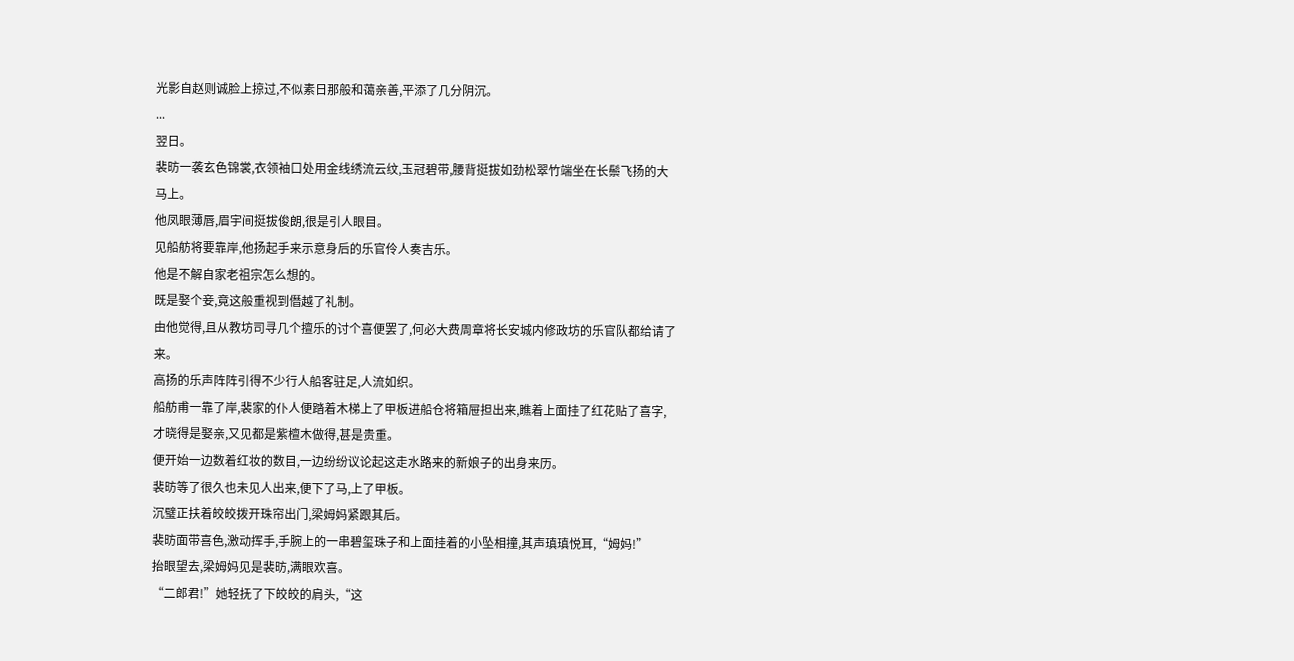光影自赵则诚脸上掠过,不似素日那般和蔼亲善,平添了几分阴沉。
...
翌日。
裴昉一袭玄色锦裳,衣领袖口处用金线绣流云纹,玉冠碧带,腰背挺拔如劲松翠竹端坐在长鬃飞扬的大马上。
他凤眼薄唇,眉宇间挺拔俊朗,很是引人眼目。
见船舫将要靠岸,他扬起手来示意身后的乐官伶人奏吉乐。
他是不解自家老祖宗怎么想的。
既是娶个妾,竟这般重视到僭越了礼制。
由他觉得,且从教坊司寻几个擅乐的讨个喜便罢了,何必大费周章将长安城内修政坊的乐官队都给请了来。
高扬的乐声阵阵引得不少行人船客驻足,人流如织。
船舫甫一靠了岸,裴家的仆人便踏着木梯上了甲板进船仓将箱屉担出来,瞧着上面挂了红花贴了喜字,才晓得是娶亲,又见都是紫檀木做得,甚是贵重。
便开始一边数着红妆的数目,一边纷纷议论起这走水路来的新娘子的出身来历。
裴昉等了很久也未见人出来,便下了马,上了甲板。
沉璧正扶着皎皎拨开珠帘出门,梁姆妈紧跟其后。
裴昉面带喜色,激动挥手,手腕上的一串碧玺珠子和上面挂着的小坠相撞,其声瑱瑱悦耳,“姆妈!”
抬眼望去,梁姆妈见是裴昉,满眼欢喜。
“二郎君!”她轻抚了下皎皎的肩头,“这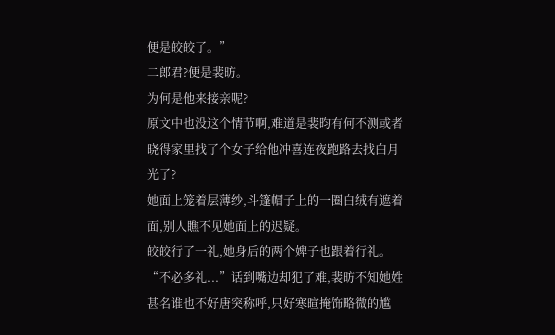便是皎皎了。”
二郎君?便是裴昉。
为何是他来接亲呢?
原文中也没这个情节啊,难道是裴昀有何不测或者晓得家里找了个女子给他冲喜连夜跑路去找白月光了?
她面上笼着层薄纱,斗篷帽子上的一圈白绒有遮着面,别人瞧不见她面上的迟疑。
皎皎行了一礼,她身后的两个婢子也跟着行礼。
“不必多礼...”话到嘴边却犯了难,裴昉不知她姓甚名谁也不好唐突称呼,只好寒暄掩饰略微的尴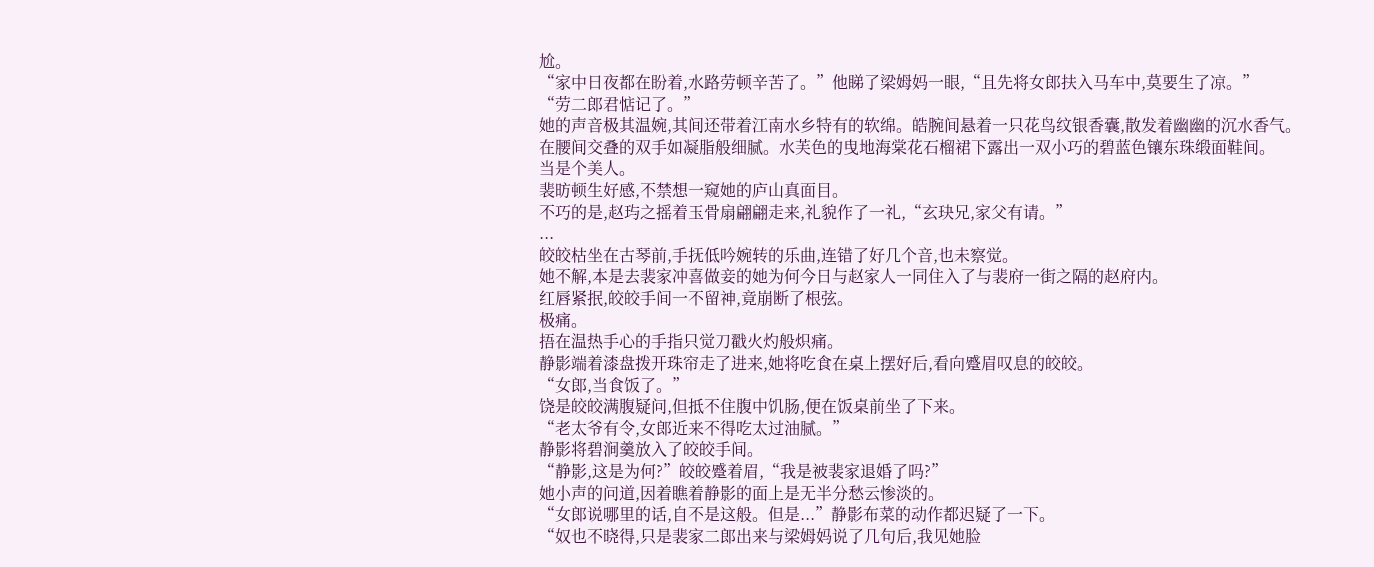尬。
“家中日夜都在盼着,水路劳顿辛苦了。”他睇了梁姆妈一眼,“且先将女郎扶入马车中,莫要生了凉。”
“劳二郎君惦记了。”
她的声音极其温婉,其间还带着江南水乡特有的软绵。皓腕间悬着一只花鸟纹银香囊,散发着幽幽的沉水香气。
在腰间交叠的双手如凝脂般细腻。水芙色的曳地海棠花石榴裙下露出一双小巧的碧蓝色镶东珠缎面鞋间。
当是个美人。
裴昉顿生好感,不禁想一窥她的庐山真面目。
不巧的是,赵玙之摇着玉骨扇翩翩走来,礼貌作了一礼,“玄玦兄,家父有请。”
...
皎皎枯坐在古琴前,手抚低吟婉转的乐曲,连错了好几个音,也未察觉。
她不解,本是去裴家冲喜做妾的她为何今日与赵家人一同住入了与裴府一街之隔的赵府内。
红唇紧抿,皎皎手间一不留神,竟崩断了根弦。
极痛。
捂在温热手心的手指只觉刀戳火灼般炽痛。
静影端着漆盘拨开珠帘走了进来,她将吃食在桌上摆好后,看向蹙眉叹息的皎皎。
“女郎,当食饭了。”
饶是皎皎满腹疑问,但抵不住腹中饥肠,便在饭桌前坐了下来。
“老太爷有令,女郎近来不得吃太过油腻。”
静影将碧涧羹放入了皎皎手间。
“静影,这是为何?”皎皎蹙着眉,“我是被裴家退婚了吗?”
她小声的问道,因着瞧着静影的面上是无半分愁云惨淡的。
“女郎说哪里的话,自不是这般。但是...”静影布菜的动作都迟疑了一下。
“奴也不晓得,只是裴家二郎出来与梁姆妈说了几句后,我见她脸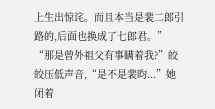上生出惊诧。而且本当是裴二郎引路的,后面也换成了七郎君。”
“那是曾外祖父有事瞒着我?”皎皎压低声音,“是不是裴昀...”她闭着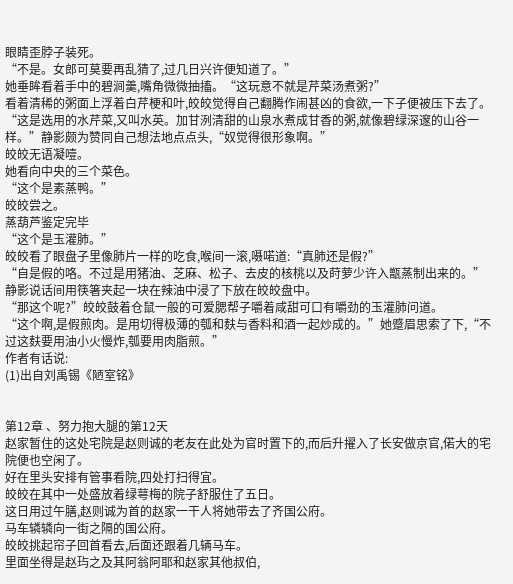眼睛歪脖子装死。
“不是。女郎可莫要再乱猜了,过几日兴许便知道了。”
她垂眸看着手中的碧涧羹,嘴角微微抽搐。“这玩意不就是芹菜汤煮粥?”
看着清稀的粥面上浮着白芹梗和叶,皎皎觉得自己翻腾作闹甚凶的食欲,一下子便被压下去了。
“这是选用的水芹菜,又叫水英。加甘洌清甜的山泉水煮成甘香的粥,就像碧绿深邃的山谷一样。”静影颇为赞同自己想法地点点头,“奴觉得很形象啊。”
皎皎无语凝噎。
她看向中央的三个菜色。
“这个是素蒸鸭。”
皎皎尝之。
蒸葫芦鉴定完毕
“这个是玉灌肺。”
皎皎看了眼盘子里像肺片一样的吃食,喉间一滚,嗫喏道:“真肺还是假?”
“自是假的咯。不过是用猪油、芝麻、松子、去皮的核桃以及莳萝少许入甑蒸制出来的。”静影说话间用筷箸夹起一块在辣油中浸了下放在皎皎盘中。
“那这个呢?”皎皎鼓着仓鼠一般的可爱腮帮子嚼着咸甜可口有嚼劲的玉灌肺问道。
“这个啊,是假煎肉。是用切得极薄的瓠和麸与香料和酒一起炒成的。”她蹙眉思索了下,“不过这麸要用油小火慢炸,瓠要用肉脂煎。”
作者有话说:
(1)出自刘禹锡《陋室铭》


第12章 、努力抱大腿的第12天
赵家暂住的这处宅院是赵则诚的老友在此处为官时置下的,而后升擢入了长安做京官,偌大的宅院便也空闲了。
好在里头安排有管事看院,四处打扫得宜。
皎皎在其中一处盛放着绿萼梅的院子舒服住了五日。
这日用过午膳,赵则诚为首的赵家一干人将她带去了齐国公府。
马车辚辚向一街之隔的国公府。
皎皎挑起帘子回首看去,后面还跟着几辆马车。
里面坐得是赵玙之及其阿翁阿耶和赵家其他叔伯,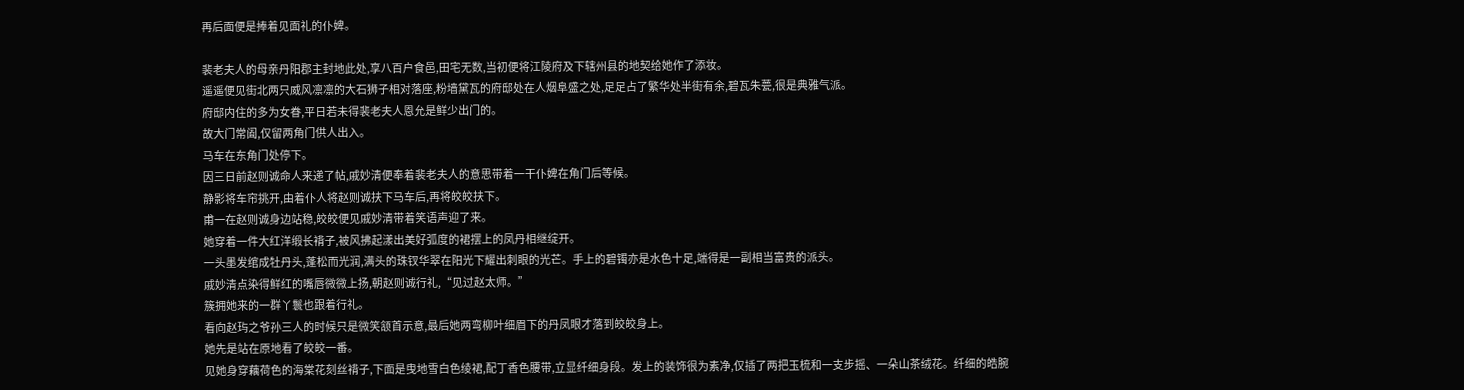再后面便是捧着见面礼的仆婢。

裴老夫人的母亲丹阳郡主封地此处,享八百户食邑,田宅无数,当初便将江陵府及下辖州县的地契给她作了添妆。
遥遥便见街北两只威风凛凛的大石狮子相对落座,粉墙黛瓦的府邸处在人烟阜盛之处,足足占了繁华处半街有余,碧瓦朱甍,很是典雅气派。
府邸内住的多为女眷,平日若未得裴老夫人恩允是鲜少出门的。
故大门常阖,仅留两角门供人出入。
马车在东角门处停下。
因三日前赵则诚命人来递了帖,戚妙清便奉着裴老夫人的意思带着一干仆婢在角门后等候。
静影将车帘挑开,由着仆人将赵则诚扶下马车后,再将皎皎扶下。
甫一在赵则诚身边站稳,皎皎便见戚妙清带着笑语声迎了来。
她穿着一件大红洋缎长褙子,被风拂起漾出美好弧度的裙摆上的凤丹相继绽开。
一头墨发绾成牡丹头,蓬松而光润,满头的珠钗华翠在阳光下耀出刺眼的光芒。手上的碧镯亦是水色十足,端得是一副相当富贵的派头。
戚妙清点染得鲜红的嘴唇微微上扬,朝赵则诚行礼,“见过赵太师。”
簇拥她来的一群丫鬟也跟着行礼。
看向赵玙之爷孙三人的时候只是微笑颔首示意,最后她两弯柳叶细眉下的丹凤眼才落到皎皎身上。
她先是站在原地看了皎皎一番。
见她身穿藕荷色的海棠花刻丝褙子,下面是曳地雪白色绫裙,配丁香色腰带,立显纤细身段。发上的装饰很为素净,仅插了两把玉梳和一支步摇、一朵山茶绒花。纤细的皓腕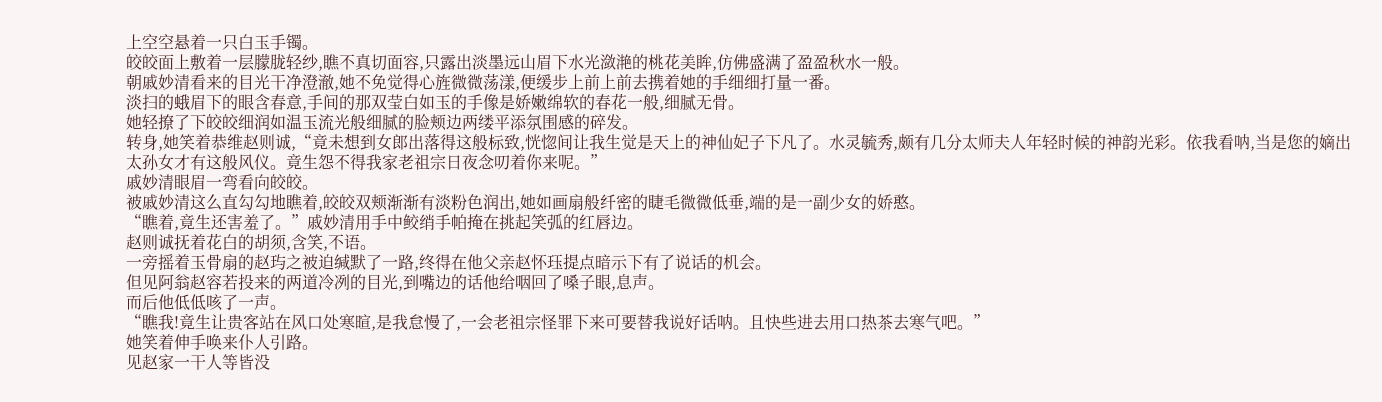上空空悬着一只白玉手镯。
皎皎面上敷着一层朦胧轻纱,瞧不真切面容,只露出淡墨远山眉下水光潋滟的桃花美眸,仿佛盛满了盈盈秋水一般。
朝戚妙清看来的目光干净澄澈,她不免觉得心旌微微荡漾,便缓步上前上前去携着她的手细细打量一番。
淡扫的蛾眉下的眼含春意,手间的那双莹白如玉的手像是娇嫩绵软的春花一般,细腻无骨。
她轻撩了下皎皎细润如温玉流光般细腻的脸颊边两缕平添氛围感的碎发。
转身,她笑着恭维赵则诚,“竟未想到女郎出落得这般标致,恍惚间让我生觉是天上的神仙妃子下凡了。水灵毓秀,颇有几分太师夫人年轻时候的神韵光彩。依我看呐,当是您的嫡出太孙女才有这般风仪。竟生怨不得我家老祖宗日夜念叨着你来呢。”
戚妙清眼眉一弯看向皎皎。
被戚妙清这么直勾勾地瞧着,皎皎双颊渐渐有淡粉色润出,她如画扇般纤密的睫毛微微低垂,端的是一副少女的娇憨。
“瞧着,竟生还害羞了。”戚妙清用手中鲛绡手帕掩在挑起笑弧的红唇边。
赵则诚抚着花白的胡须,含笑,不语。
一旁摇着玉骨扇的赵玙之被迫缄默了一路,终得在他父亲赵怀珏提点暗示下有了说话的机会。
但见阿翁赵容若投来的两道冷冽的目光,到嘴边的话他给咽回了嗓子眼,息声。
而后他低低咳了一声。
“瞧我!竟生让贵客站在风口处寒暄,是我怠慢了,一会老祖宗怪罪下来可要替我说好话呐。且快些进去用口热茶去寒气吧。”
她笑着伸手唤来仆人引路。
见赵家一干人等皆没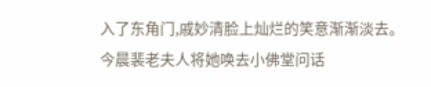入了东角门,戚妙清脸上灿烂的笑意渐渐淡去。
今晨裴老夫人将她唤去小佛堂问话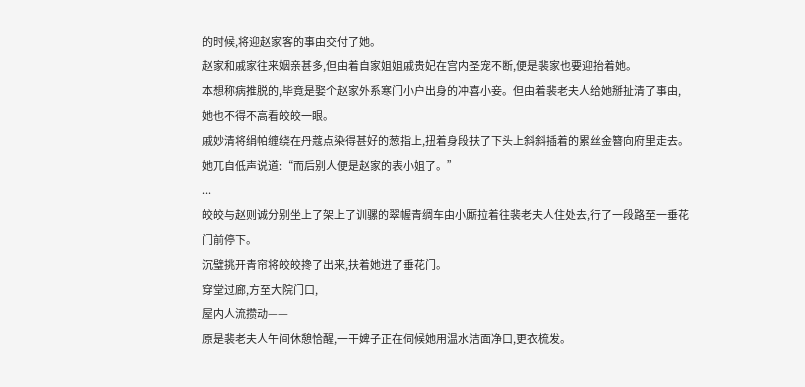的时候,将迎赵家客的事由交付了她。
赵家和戚家往来姻亲甚多,但由着自家姐姐戚贵妃在宫内圣宠不断,便是裴家也要迎抬着她。
本想称病推脱的,毕竟是娶个赵家外系寒门小户出身的冲喜小妾。但由着裴老夫人给她掰扯清了事由,她也不得不高看皎皎一眼。
戚妙清将绢帕缠绕在丹蔻点染得甚好的葱指上,扭着身段扶了下头上斜斜插着的累丝金簪向府里走去。
她兀自低声说道:“而后别人便是赵家的表小姐了。”
...
皎皎与赵则诚分别坐上了架上了训骡的翠幄青绸车由小厮拉着往裴老夫人住处去,行了一段路至一垂花门前停下。
沉璧挑开青帘将皎皎搀了出来,扶着她进了垂花门。
穿堂过廊,方至大院门口,
屋内人流攒动——
原是裴老夫人午间休憩恰醒,一干婢子正在伺候她用温水洁面净口,更衣梳发。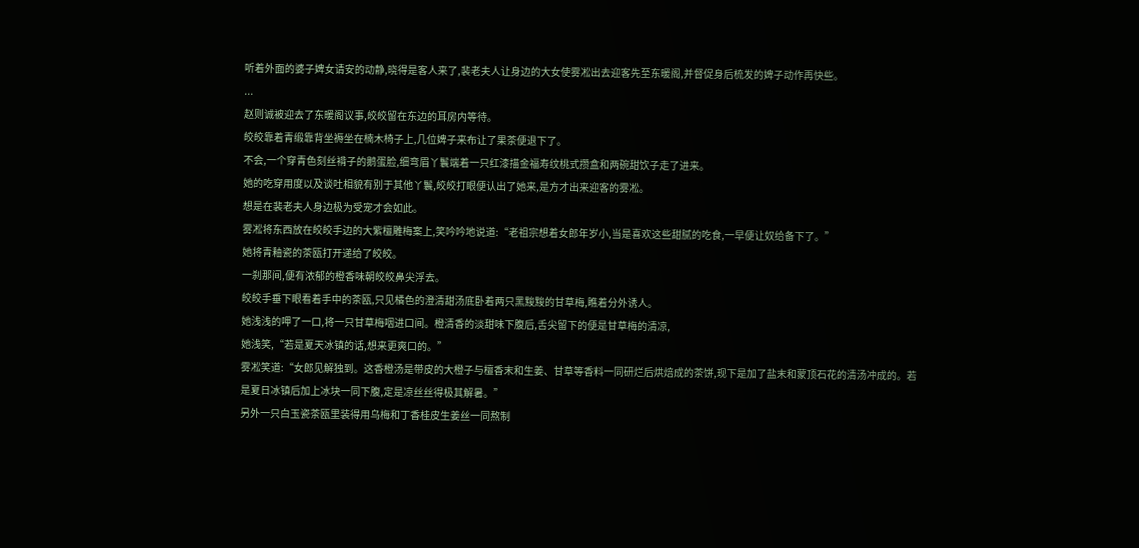听着外面的婆子婢女请安的动静,晓得是客人来了,裴老夫人让身边的大女使雾凇出去迎客先至东暖阁,并督促身后梳发的婢子动作再快些。
...
赵则诚被迎去了东暖阁议事,皎皎留在东边的耳房内等待。
皎皎靠着青缎靠背坐褥坐在楠木椅子上,几位婢子来布让了果茶便退下了。
不会,一个穿青色刻丝褙子的鹅蛋脸,细弯眉丫鬟端着一只红漆描金福寿纹桃式攒盒和两碗甜饮子走了进来。
她的吃穿用度以及谈吐相貌有别于其他丫鬟,皎皎打眼便认出了她来,是方才出来迎客的雾凇。
想是在裴老夫人身边极为受宠才会如此。
雾凇将东西放在皎皎手边的大紫檀雕梅案上,笑吟吟地说道:“老祖宗想着女郎年岁小,当是喜欢这些甜腻的吃食,一早便让奴给备下了。”
她将青釉瓷的茶瓯打开递给了皎皎。
一刹那间,便有浓郁的橙香味朝皎皎鼻尖浮去。
皎皎手垂下眼看着手中的茶瓯,只见橘色的澄清甜汤底卧着两只黑黢黢的甘草梅,瞧着分外诱人。
她浅浅的呷了一口,将一只甘草梅咽进口间。橙清香的淡甜味下腹后,舌尖留下的便是甘草梅的清凉,
她浅笑,“若是夏天冰镇的话,想来更爽口的。”
雾凇笑道:“女郎见解独到。这香橙汤是带皮的大橙子与檀香末和生姜、甘草等香料一同研烂后烘焙成的茶饼,现下是加了盐末和蒙顶石花的清汤冲成的。若是夏日冰镇后加上冰块一同下腹,定是凉丝丝得极其解暑。”
另外一只白玉瓷茶瓯里装得用乌梅和丁香桂皮生姜丝一同熬制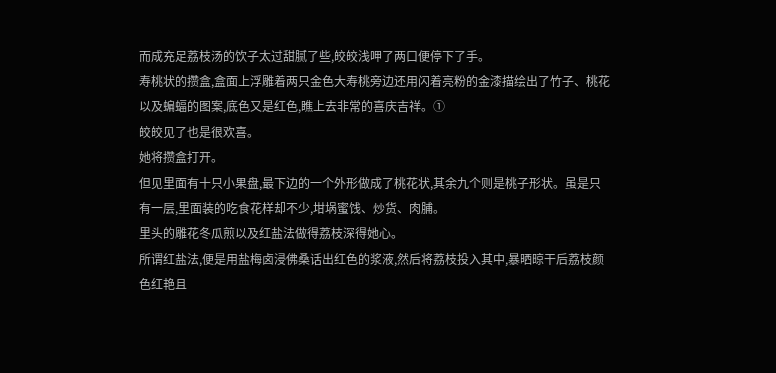而成充足荔枝汤的饮子太过甜腻了些,皎皎浅呷了两口便停下了手。
寿桃状的攒盒,盒面上浮雕着两只金色大寿桃旁边还用闪着亮粉的金漆描绘出了竹子、桃花以及蝙蝠的图案,底色又是红色,瞧上去非常的喜庆吉祥。①
皎皎见了也是很欢喜。
她将攒盒打开。
但见里面有十只小果盘,最下边的一个外形做成了桃花状,其余九个则是桃子形状。虽是只有一层,里面装的吃食花样却不少,坩埚蜜饯、炒货、肉脯。
里头的雕花冬瓜煎以及红盐法做得荔枝深得她心。
所谓红盐法,便是用盐梅卤浸佛桑话出红色的浆液,然后将荔枝投入其中,暴晒晾干后荔枝颜色红艳且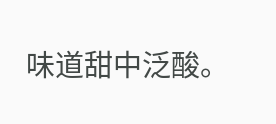味道甜中泛酸。